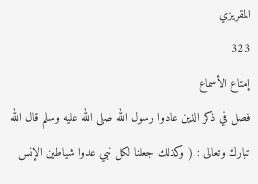المقريزي
323
إمتاع الأسماع
فصل في ذكر الذين عادوا رسول الله صلى الله عليه وسلم قال الله تبارك وتعالى : ( وكذلك جعلنا لكل نبي عدوا شياطين الإنس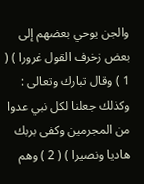والجن يوحي بعضهم إلى بعض زخرف القول غرورا ) ( 1 ) وقال تبارك وتعالى : وكذلك جعلنا لكل نبي عدوا من المجرمين وكفى بربك هاديا ونصيرا ) ( 2 ) وهم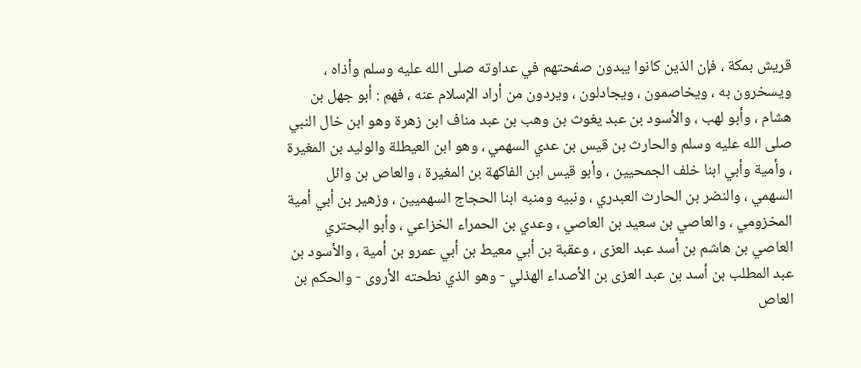قريش بمكة ، فإن الذين كانوا يبدون صفحتهم في عداوته صلى الله عليه وسلم وأذاه ، ويسخرون به ، ويخاصمون ، ويجادلون ، ويردون من أراد الإسلام عنه ، فهم : أبو جهل بن هشام ، وأبو لهب ، والأسود بن عبد يغوث بن وهب بن عبد مناف ابن زهرة وهو ابن خال النبي صلى الله عليه وسلم والحارث بن قيس بن عدي السهمي ، وهو ابن العيطلة والوليد بن المغيرة ، وأمية وأبي ابنا خلف الجمحيين ، وأبو قيس ابن الفاكهة بن المغيرة ، والعاص بن وائل السهمي ، والنضر بن الحارث العبدري ، ونبيه ومنبه ابنا الحجاج السهميين ، وزهير بن أبي أمية المخزومي ، والعاصي بن سعيد بن العاصي ، وعدي بن الحمراء الخزاعي ، وأبو البحتري العاصي بن هاشم بن أسد عبد العزى ، وعقبة بن أبي معيط بن أبي عمرو بن أمية ، والأسود بن عبد المطلب بن أسد بن عبد العزى بن الأصداء الهذلي - وهو الذي نطحته الأروى - والحكم بن العاص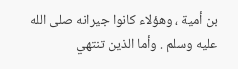بن أمية ، وهؤلاء كانوا جيرانه صلى الله عليه وسلم . وأما الذين تنتهي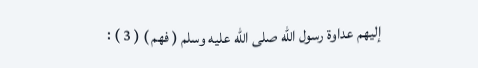إليهم عداوة رسول الله صلى الله عليه وسلم ( فهم ) ( 3 ) :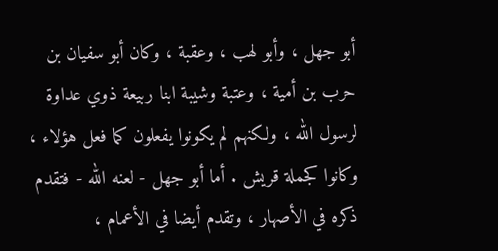أبو جهل ، وأبو لهب ، وعقبة ، وكان أبو سفيان بن حرب بن أمية ، وعتبة وشيبة ابنا ربيعة ذوي عداوة لرسول الله ، ولكنهم لم يكونوا يفعلون كما فعل هؤلاء ، وكانوا كجملة قريش . أما أبو جهل - لعنه الله - فتقدم ذكره في الأصهار ، وتقدم أيضا في الأعمام ،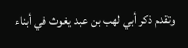وتقدم ذكر أبي لهب بن عبد يغوث في أبناء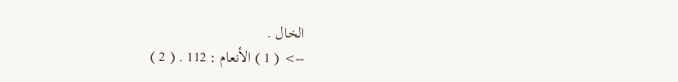الخال .
--> ( 1 ) الأنعام : 112 . ( 2 )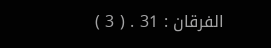الفرقان : 31 . ( 3 )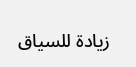زيادة للسياق